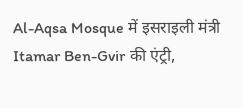Al-Aqsa Mosque में इसराइली मंत्री Itamar Ben-Gvir की एंट्री,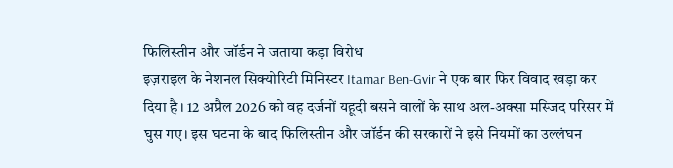फिलिस्तीन और जॉर्डन ने जताया कड़ा विरोध
इज़राइल के नेशनल सिक्योरिटी मिनिस्टर Itamar Ben-Gvir ने एक बार फिर विवाद खड़ा कर दिया है। 12 अप्रैल 2026 को वह दर्जनों यहूदी बसने वालों के साथ अल-अक्सा मस्जिद परिसर में घुस गए। इस घटना के बाद फिलिस्तीन और जॉर्डन की सरकारों ने इसे नियमों का उल्लंघन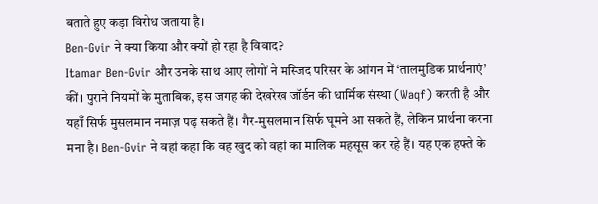बताते हुए कड़ा विरोध जताया है।
Ben-Gvir ने क्या किया और क्यों हो रहा है विवाद?
Itamar Ben-Gvir और उनके साथ आए लोगों ने मस्जिद परिसर के आंगन में ‘तालमुडिक प्रार्थनाएं’ कीं। पुराने नियमों के मुताबिक, इस जगह की देखरेख जॉर्डन की धार्मिक संस्था (Waqf) करती है और यहाँ सिर्फ मुसलमान नमाज़ पढ़ सकते हैं। गैर-मुसलमान सिर्फ घूमने आ सकते हैं, लेकिन प्रार्थना करना मना है। Ben-Gvir ने वहां कहा कि वह खुद को वहां का मालिक महसूस कर रहे हैं। यह एक हफ्ते के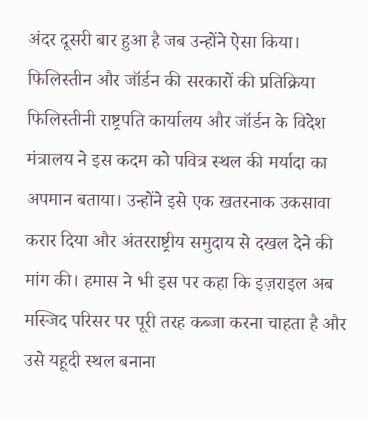अंदर दूसरी बार हुआ है जब उन्होंने ऐसा किया।
फिलिस्तीन और जॉर्डन की सरकारों की प्रतिक्रिया
फिलिस्तीनी राष्ट्रपति कार्यालय और जॉर्डन के विदेश मंत्रालय ने इस कदम को पवित्र स्थल की मर्यादा का अपमान बताया। उन्होंने इसे एक खतरनाक उकसावा करार दिया और अंतरराष्ट्रीय समुदाय से दखल देने की मांग की। हमास ने भी इस पर कहा कि इज़राइल अब मस्जिद परिसर पर पूरी तरह कब्जा करना चाहता है और उसे यहूदी स्थल बनाना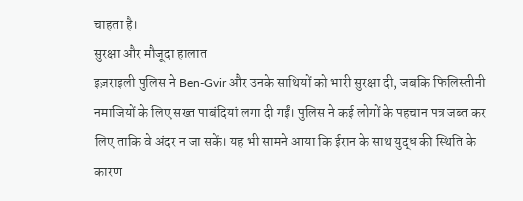चाहता है।
सुरक्षा और मौजूदा हालात
इज़राइली पुलिस ने Ben-Gvir और उनके साथियों को भारी सुरक्षा दी, जबकि फिलिस्तीनी नमाजियों के लिए सख्त पाबंदियां लगा दी गईं। पुलिस ने कई लोगों के पहचान पत्र जब्त कर लिए ताकि वे अंदर न जा सकें। यह भी सामने आया कि ईरान के साथ युद्ध की स्थिति के कारण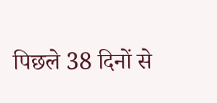पिछले 38 दिनों से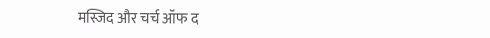मस्जिद और चर्च ऑफ द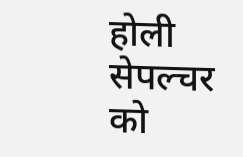होली सेपल्चर को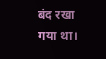बंद रखा गया था।